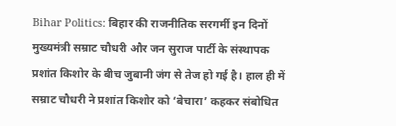Bihar Politics: बिहार की राजनीतिक सरगर्मी इन दिनों मुख्यमंत्री सम्राट चौधरी और जन सुराज पार्टी के संस्थापक प्रशांत किशोर के बीच जुबानी जंग से तेज हो गई है। हाल ही में सम्राट चौधरी ने प्रशांत किशोर को ‘बेचारा’ कहकर संबोधित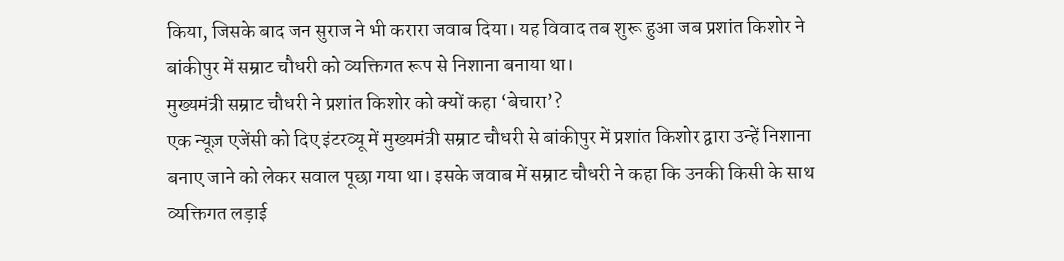किया, जिसके बाद जन सुराज ने भी करारा जवाब दिया। यह विवाद तब शुरू हुआ जब प्रशांत किशोर ने बांकीपुर में सम्राट चौधरी को व्यक्तिगत रूप से निशाना बनाया था।
मुख्यमंत्री सम्राट चौधरी ने प्रशांत किशोर को क्यों कहा ‘बेचारा’?
एक न्यूज़ एजेंसी को दिए इंटरव्यू में मुख्यमंत्री सम्राट चौधरी से बांकीपुर में प्रशांत किशोर द्वारा उन्हें निशाना बनाए जाने को लेकर सवाल पूछा गया था। इसके जवाब में सम्राट चौधरी ने कहा कि उनकी किसी के साथ व्यक्तिगत लड़ाई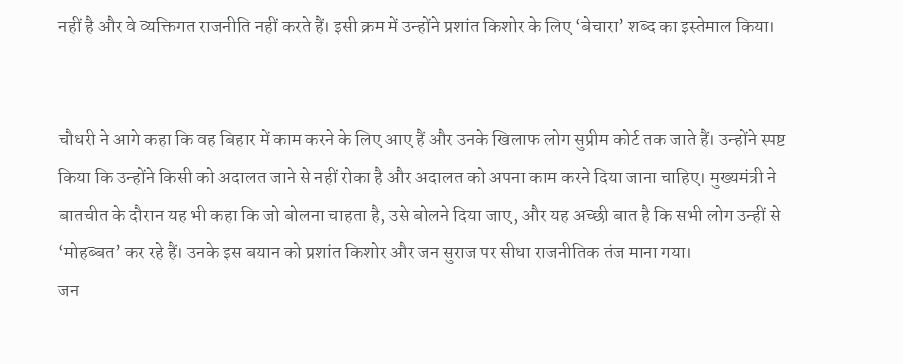नहीं है और वे व्यक्तिगत राजनीति नहीं करते हैं। इसी क्रम में उन्होंने प्रशांत किशोर के लिए ‘बेचारा’ शब्द का इस्तेमाल किया।


चौधरी ने आगे कहा कि वह बिहार में काम करने के लिए आए हैं और उनके खिलाफ लोग सुप्रीम कोर्ट तक जाते हैं। उन्होंने स्पष्ट किया कि उन्होंने किसी को अदालत जाने से नहीं रोका है और अदालत को अपना काम करने दिया जाना चाहिए। मुख्यमंत्री ने बातचीत के दौरान यह भी कहा कि जो बोलना चाहता है, उसे बोलने दिया जाए, और यह अच्छी बात है कि सभी लोग उन्हीं से ‘मोहब्बत’ कर रहे हैं। उनके इस बयान को प्रशांत किशोर और जन सुराज पर सीधा राजनीतिक तंज माना गया।
जन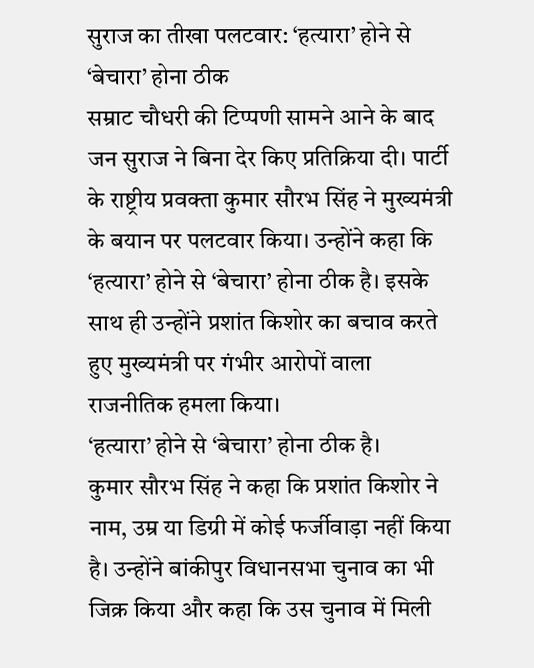सुराज का तीखा पलटवार: ‘हत्यारा’ होने से ‘बेचारा’ होना ठीक
सम्राट चौधरी की टिप्पणी सामने आने के बाद जन सुराज ने बिना देर किए प्रतिक्रिया दी। पार्टी के राष्ट्रीय प्रवक्ता कुमार सौरभ सिंह ने मुख्यमंत्री के बयान पर पलटवार किया। उन्होंने कहा कि ‘हत्यारा’ होने से ‘बेचारा’ होना ठीक है। इसके साथ ही उन्होंने प्रशांत किशोर का बचाव करते हुए मुख्यमंत्री पर गंभीर आरोपों वाला राजनीतिक हमला किया।
‘हत्यारा’ होने से ‘बेचारा’ होना ठीक है।
कुमार सौरभ सिंह ने कहा कि प्रशांत किशोर ने नाम, उम्र या डिग्री में कोई फर्जीवाड़ा नहीं किया है। उन्होंने बांकीपुर विधानसभा चुनाव का भी जिक्र किया और कहा कि उस चुनाव में मिली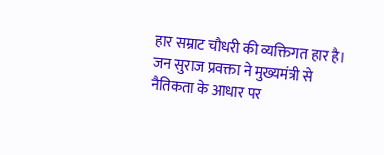हार सम्राट चौधरी की व्यक्तिगत हार है। जन सुराज प्रवक्ता ने मुख्यमंत्री से नैतिकता के आधार पर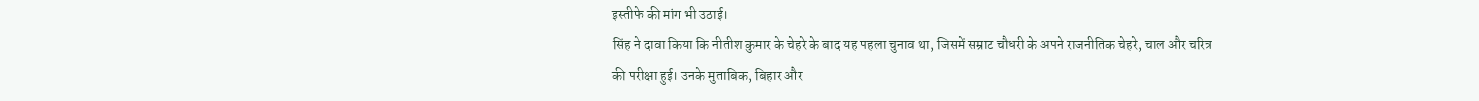इस्तीफे की मांग भी उठाई।
सिंह ने दावा किया कि नीतीश कुमार के चेहरे के बाद यह पहला चुनाव था, जिसमें सम्राट चौधरी के अपने राजनीतिक चेहरे, चाल और चरित्र की परीक्षा हुई। उनके मुताबिक, बिहार और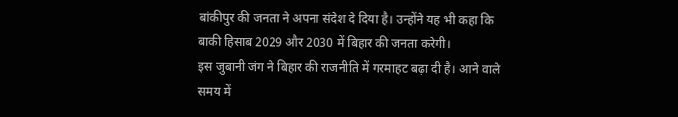बांकीपुर की जनता ने अपना संदेश दे दिया है। उन्होंने यह भी कहा कि बाकी हिसाब 2029 और 2030 में बिहार की जनता करेगी।
इस जुबानी जंग ने बिहार की राजनीति में गरमाहट बढ़ा दी है। आने वाले समय में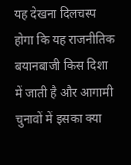यह देखना दिलचस्प होगा कि यह राजनीतिक बयानबाजी किस दिशा में जाती है और आगामी चुनावों में इसका क्या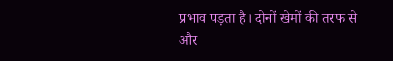प्रभाव पड़ता है। दोनों खेमों की तरफ से और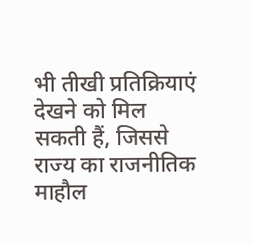भी तीखी प्रतिक्रियाएं देखने को मिल सकती हैं, जिससे राज्य का राजनीतिक माहौल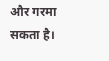और गरमा सकता है।